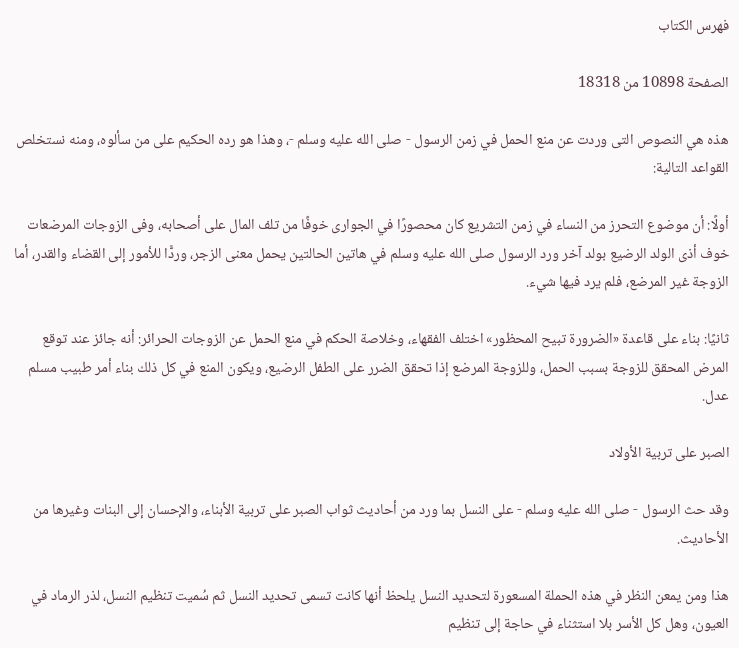فهرس الكتاب

الصفحة 10898 من 18318

هذه هي النصوص التى وردت عن منع الحمل في زمن الرسول - صلى الله عليه وسلم -، وهذا هو رده الحكيم على من سألوه، ومنه نستخلص القواعد التالية:

أولًا: أن موضوع التحرز من النساء في زمن التشريع كان محصورًا في الجوارى خوفًا من تلف المال على أصحابه، وفى الزوجات المرضعات خوف أذى الولد الرضيع بولد آخر ورد الرسول صلى الله عليه وسلم في هاتين الحالتين يحمل معنى الزجر، وردًّا للأمور إلى القضاء والقدر، أما الزوجة غير المرضع، فلم يرد فيها شيء.

ثانيًا: بناء على قاعدة «الضرورة تبيح المحظور» اختلف الفقهاء، وخلاصة الحكم في منع الحمل عن الزوجات الحرائر: أنه جائز عند توقع المرض المحقق للزوجة بسبب الحمل، وللزوجة المرضع إذا تحقق الضرر على الطفل الرضيع، ويكون المنع في كل ذلك بناء أمر طبيب مسلم عدل.

الصبر على تربية الأولاد

وقد حث الرسول - صلى الله عليه وسلم - على النسل بما ورد من أحاديث ثواب الصبر على تربية الأبناء، والإحسان إلى البنات وغيرها من الأحاديث.

هذا ومن يمعن النظر في هذه الحملة المسعورة لتحديد النسل يلحظ أنها كانت تسمى تحديد النسل ثم سُميت تنظيم النسل، لذر الرماد في العيون، وهل كل الأسر بلا استثناء في حاجة إلى تنظيم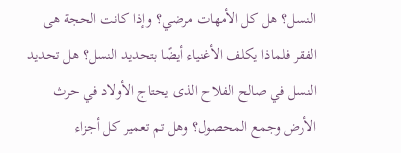النسل؟ هل كل الأمهات مرضي؟ وإذا كانت الحجة هى الفقر فلماذا يكلف الأغنياء أيضًا بتحديد النسل؟ هل تحديد النسل في صالح الفلاح الذى يحتاج الأولاد في حرث الأرض وجمع المحصول؟ وهل تم تعمير كل أجزاء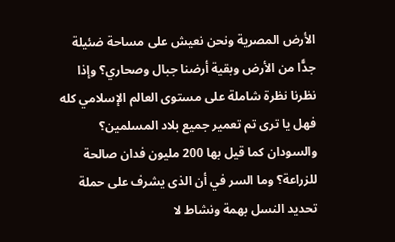الأرض المصرية ونحن نعيش على مساحة ضئيلة جدًّا من الأرض وبقية أرضنا جبال وصحاري؟ وإذا نظرنا نظرة شاملة على مستوى العالم الإسلامي كله فهل يا ترى تم تعمير جميع بلاد المسلمين؟ والسودان كما قيل بها 200 مليون فدان صالحة للزراعة؟ وما السر في أن الذى يشرف على حملة تحديد النسل بهمة ونشاط لا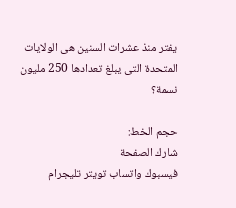يفتر منذ عشرات السنين هى الولايات المتحدة التى يبلغ تعدادها 250 مليون نسمة؟

حجم الخط:
شارك الصفحة
فيسبوك واتساب تويتر تليجرام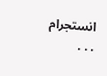انستجرام
. . .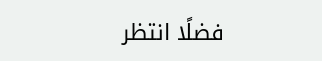فضلًا انتظر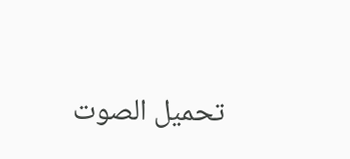تحميل الصوت